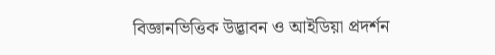বিজ্ঞানভিত্তিক উদ্ভাবন ও আইডিয়া প্রদর্শন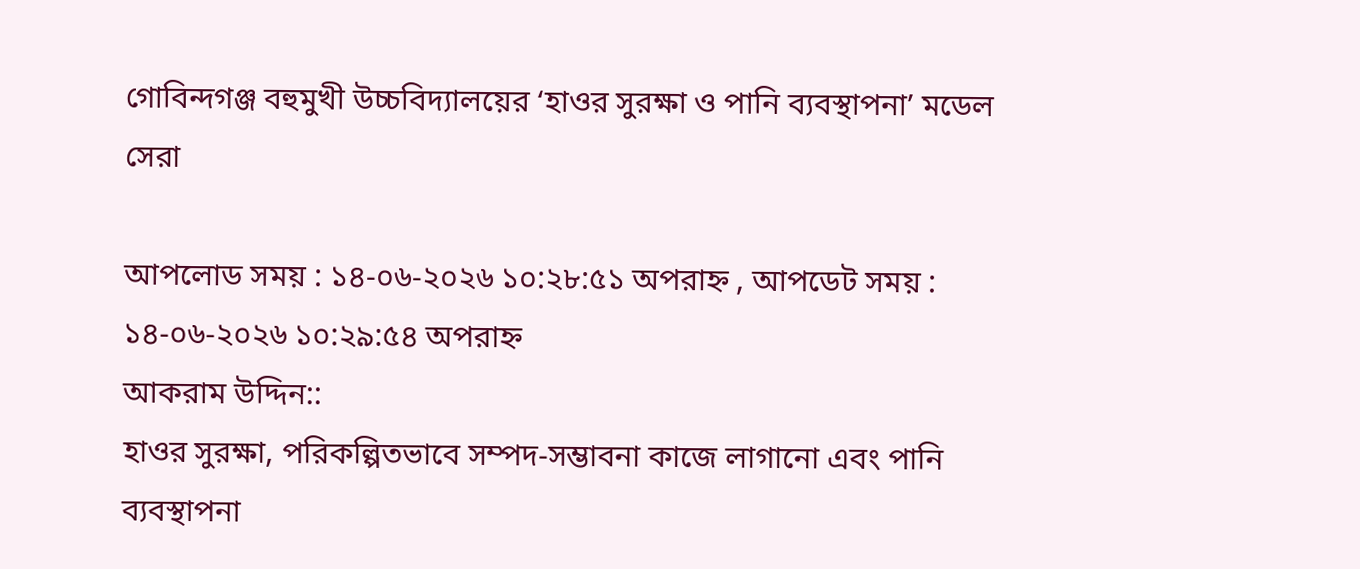গোবিন্দগঞ্জ বহুমুখী উচ্চবিদ্যালয়ের ‘হাওর সুরক্ষা ও পানি ব্যবস্থাপনা’ মডেল সেরা

আপলোড সময় : ১৪-০৬-২০২৬ ১০:২৮:৫১ অপরাহ্ন , আপডেট সময় : ১৪-০৬-২০২৬ ১০:২৯:৫৪ অপরাহ্ন
আকরাম উদ্দিন::
হাওর সুরক্ষা, পরিকল্পিতভাবে সম্পদ-সম্ভাবনা কাজে লাগানো এবং পানি ব্যবস্থাপনা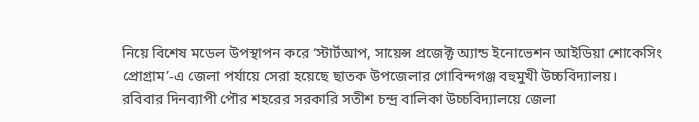নিয়ে বিশেষ মডেল উপস্থাপন করে ‘স্টার্টআপ, সায়েন্স প্রজেক্ট অ্যান্ড ইনোভেশন আইডিয়া শোকেসিং প্রোগ্রাম’-এ জেলা পর্যায়ে সেরা হয়েছে ছাতক উপজেলার গোবিন্দগঞ্জ বহুমুখী উচ্চবিদ্যালয়।
রবিবার দিনব্যাপী পৌর শহরের সরকারি সতীশ চন্দ্র বালিকা উচ্চবিদ্যালয়ে জেলা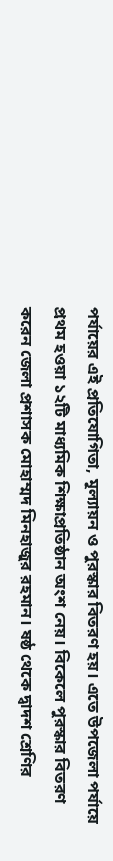পর্যায়ের এই প্রতিযোগিতা, মূল্যায়ন ও পুরস্কার বিতরণ হয়। এতে উপজেলা পর্যায়ে প্রথম হওয়া ১২টি মাধ্যমিক শিক্ষাপ্রতিষ্ঠান অংশ নেয়। বিকেলে পুরস্কার বিতরণ করেন জেলা প্রশাসক মোহাম্মদ মিনহাজুর রহমান। ষষ্ঠ থেকে দ্বাদশ শ্রেণির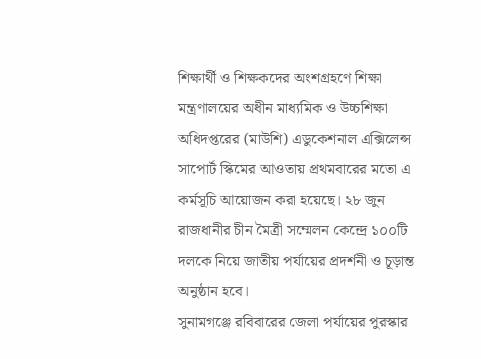শিক্ষার্থী ও শিক্ষকদের অংশগ্রহণে শিক্ষা মন্ত্রণালয়ের অধীন মাধ্যমিক ও উচ্চশিক্ষা অধিদপ্তরের (মাউশি) এডুকেশনাল এক্সিলেন্স সাপোর্ট স্কিমের আওতায় প্রথমবারের মতো এ কর্মসূচি আয়োজন করা হয়েছে। ২৮ জুন রাজধানীর চীন মৈত্রী সম্মেলন কেন্দ্রে ১০০টি দলকে নিয়ে জাতীয় পর্যায়ের প্রদর্শনী ও চূড়ান্ত অনুষ্ঠান হবে।
সুনামগঞ্জে রবিবারের জেলা পর্যায়ের পুরস্কার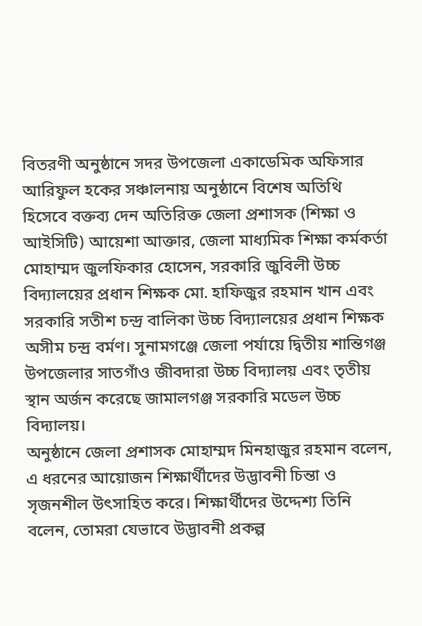বিতরণী অনুষ্ঠানে সদর উপজেলা একাডেমিক অফিসার আরিফুল হকের সঞ্চালনায় অনুষ্ঠানে বিশেষ অতিথি হিসেবে বক্তব্য দেন অতিরিক্ত জেলা প্রশাসক (শিক্ষা ও আইসিটি) আয়েশা আক্তার, জেলা মাধ্যমিক শিক্ষা কর্মকর্তা মোহাম্মদ জুলফিকার হোসেন, সরকারি জুবিলী উচ্চ বিদ্যালয়ের প্রধান শিক্ষক মো. হাফিজুর রহমান খান এবং সরকারি সতীশ চন্দ্র বালিকা উচ্চ বিদ্যালয়ের প্রধান শিক্ষক অসীম চন্দ্র বর্মণ। সুনামগঞ্জে জেলা পর্যায়ে দ্বিতীয় শান্তিগঞ্জ উপজেলার সাতগাঁও জীবদারা উচ্চ বিদ্যালয় এবং তৃতীয় স্থান অর্জন করেছে জামালগঞ্জ সরকারি মডেল উচ্চ বিদ্যালয়।
অনুষ্ঠানে জেলা প্রশাসক মোহাম্মদ মিনহাজুর রহমান বলেন, এ ধরনের আয়োজন শিক্ষার্থীদের উদ্ভাবনী চিন্তা ও সৃজনশীল উৎসাহিত করে। শিক্ষার্থীদের উদ্দেশ্য তিনি বলেন, তোমরা যেভাবে উদ্ভাবনী প্রকল্প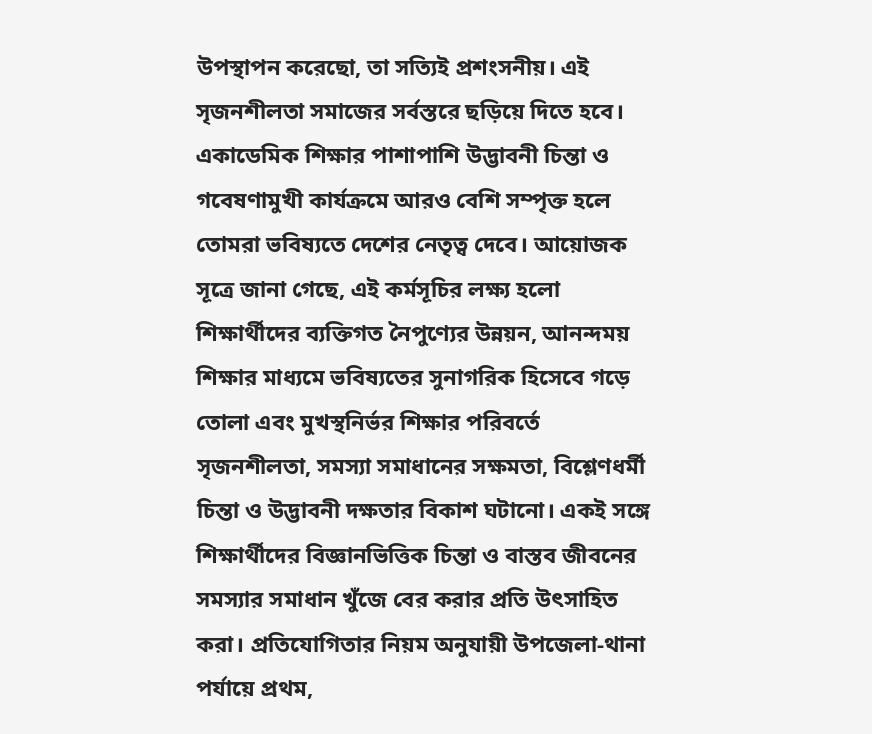উপস্থাপন করেছো, তা সত্যিই প্রশংসনীয়। এই সৃজনশীলতা সমাজের সর্বস্তরে ছড়িয়ে দিতে হবে। একাডেমিক শিক্ষার পাশাপাশি উদ্ভাবনী চিন্তা ও গবেষণামুখী কার্যক্রমে আরও বেশি সম্পৃক্ত হলে তোমরা ভবিষ্যতে দেশের নেতৃত্ব দেবে। আয়োজক সূত্রে জানা গেছে, এই কর্মসূচির লক্ষ্য হলো শিক্ষার্থীদের ব্যক্তিগত নৈপুণ্যের উন্নয়ন, আনন্দময় শিক্ষার মাধ্যমে ভবিষ্যতের সুনাগরিক হিসেবে গড়ে তোলা এবং মুখস্থনির্ভর শিক্ষার পরিবর্তে সৃজনশীলতা, সমস্যা সমাধানের সক্ষমতা, বিশ্লেণধর্মী চিন্তা ও উদ্ভাবনী দক্ষতার বিকাশ ঘটানো। একই সঙ্গে শিক্ষার্থীদের বিজ্ঞানভিত্তিক চিন্তা ও বাস্তব জীবনের সমস্যার সমাধান খুঁজে বের করার প্রতি উৎসাহিত করা। প্রতিযোগিতার নিয়ম অনুযায়ী উপজেলা-থানা পর্যায়ে প্রথম,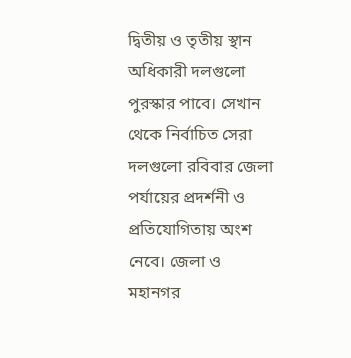দ্বিতীয় ও তৃতীয় স্থান অধিকারী দলগুলো পুরস্কার পাবে। সেখান থেকে নির্বাচিত সেরা দলগুলো রবিবার জেলা পর্যায়ের প্রদর্শনী ও প্রতিযোগিতায় অংশ নেবে। জেলা ও মহানগর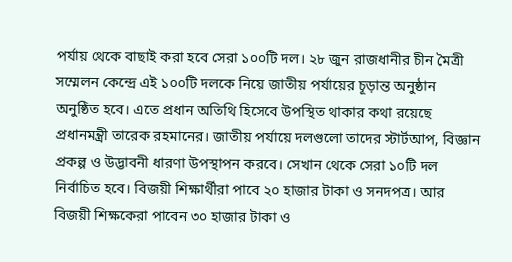পর্যায় থেকে বাছাই করা হবে সেরা ১০০টি দল। ২৮ জুন রাজধানীর চীন মৈত্রী সম্মেলন কেন্দ্রে এই ১০০টি দলকে নিয়ে জাতীয় পর্যায়ের চূড়ান্ত অনুষ্ঠান অনুষ্ঠিত হবে। এতে প্রধান অতিথি হিসেবে উপস্থিত থাকার কথা রয়েছে প্রধানমন্ত্রী তারেক রহমানের। জাতীয় পর্যায়ে দলগুলো তাদের স্টার্টআপ, বিজ্ঞান প্রকল্প ও উদ্ভাবনী ধারণা উপস্থাপন করবে। সেখান থেকে সেরা ১০টি দল নির্বাচিত হবে। বিজয়ী শিক্ষার্থীরা পাবে ২০ হাজার টাকা ও সনদপত্র। আর বিজয়ী শিক্ষকেরা পাবেন ৩০ হাজার টাকা ও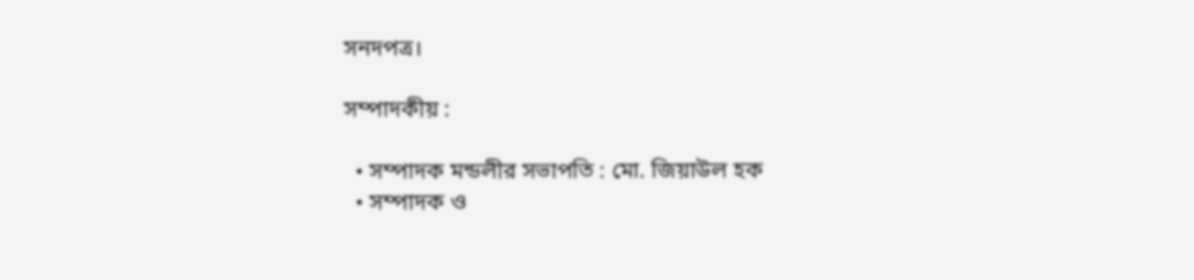সনদপত্র।

সম্পাদকীয় :

  • সম্পাদক মন্ডলীর সভাপতি : মো. জিয়াউল হক
  • সম্পাদক ও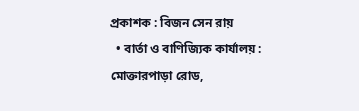প্রকাশক : বিজন সেন রায়
  • বার্তা ও বাণিজ্যিক কার্যালয় : মোক্তারপাড়া রোড,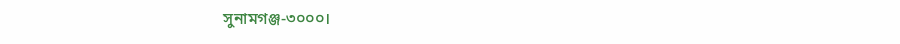সুনামগঞ্জ-৩০০০।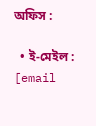অফিস :

  • ই-মেইল : [email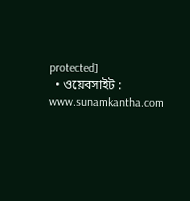protected]
  • ওয়েবসাইট : www.sunamkantha.com